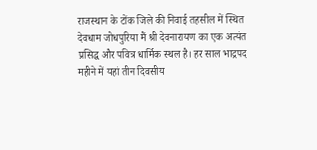राजस्थान के टोंक जिले की निवाई तहसील में स्थित देवधाम जोधपुरिया मैं श्री देवनारायण का एक अत्यंत प्रसिद्ध और पवित्र धार्मिक स्थल है। हर साल भाद्रपद महीने में यहां तीन दिवसीय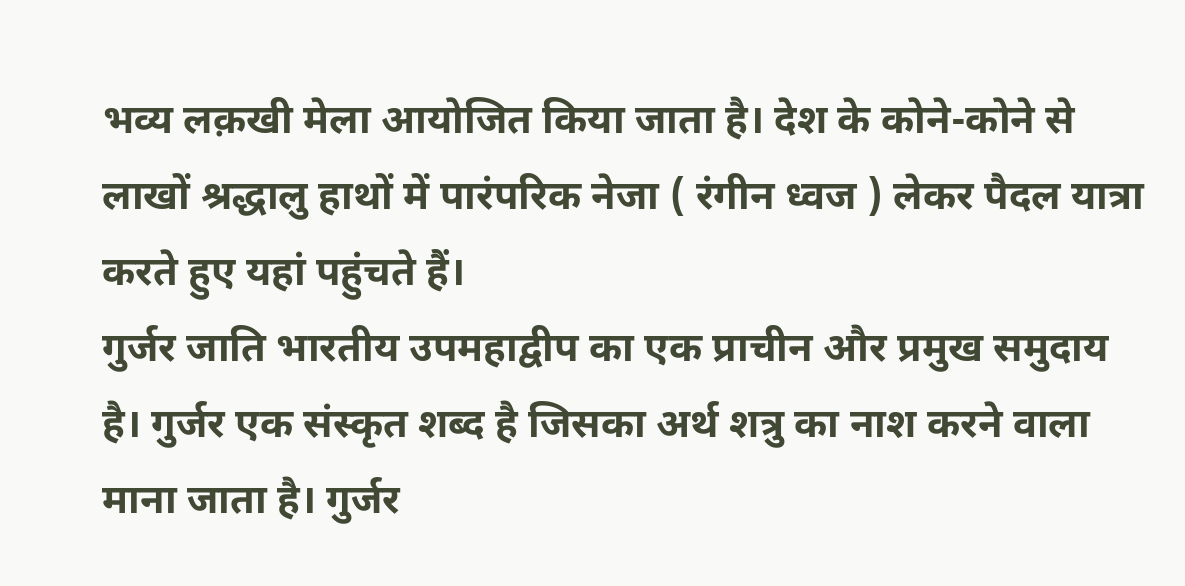भव्य लक़खी मेला आयोजित किया जाता है। देश के कोने-कोने से लाखों श्रद्धालु हाथों में पारंपरिक नेजा ( रंगीन ध्वज ) लेकर पैदल यात्रा करते हुए यहां पहुंचते हैं।
गुर्जर जाति भारतीय उपमहाद्वीप का एक प्राचीन और प्रमुख समुदाय है। गुर्जर एक संस्कृत शब्द है जिसका अर्थ शत्रु का नाश करने वाला माना जाता है। गुर्जर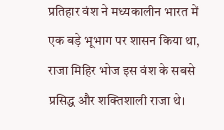प्रतिहार वंश ने मध्यकालीन भारत में एक बड़े भूभाग पर शासन किया था, राजा मिहिर भोज इस वंश के सबसे प्रसिद्ध और शक्तिशाली राजा थे।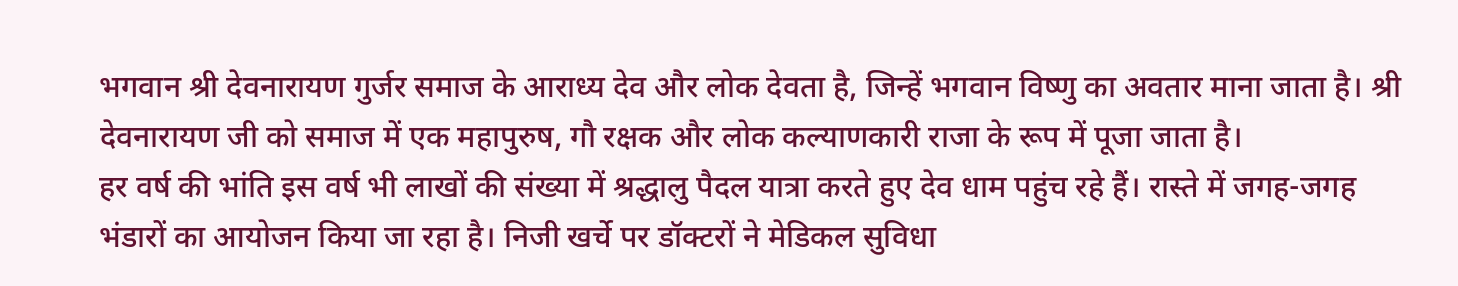भगवान श्री देवनारायण गुर्जर समाज के आराध्य देव और लोक देवता है, जिन्हें भगवान विष्णु का अवतार माना जाता है। श्री देवनारायण जी को समाज में एक महापुरुष, गौ रक्षक और लोक कल्याणकारी राजा के रूप में पूजा जाता है।
हर वर्ष की भांति इस वर्ष भी लाखों की संख्या में श्रद्धालु पैदल यात्रा करते हुए देव धाम पहुंच रहे हैं। रास्ते में जगह-जगह भंडारों का आयोजन किया जा रहा है। निजी खर्चे पर डॉक्टरों ने मेडिकल सुविधा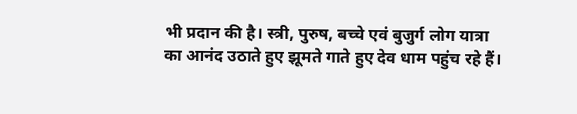भी प्रदान की है। स्त्री, पुरुष, बच्चे एवं बुजुर्ग लोग यात्रा का आनंद उठाते हुए झूमते गाते हुए देव धाम पहुंच रहे हैं।